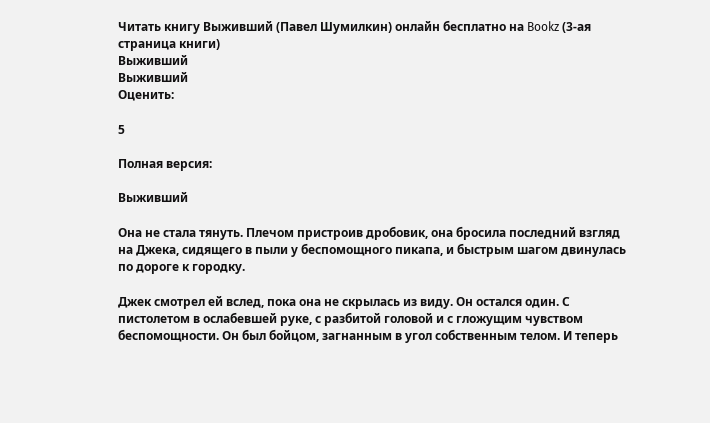Читать книгу Выживший (Павел Шумилкин) онлайн бесплатно на Bookz (3-ая страница книги)
Выживший
Выживший
Оценить:

5

Полная версия:

Выживший

Она не стала тянуть. Плечом пристроив дробовик, она бросила последний взгляд на Джека, сидящего в пыли у беспомощного пикапа, и быстрым шагом двинулась по дороге к городку.

Джек смотрел ей вслед, пока она не скрылась из виду. Он остался один. С пистолетом в ослабевшей руке, с разбитой головой и с гложущим чувством беспомощности. Он был бойцом, загнанным в угол собственным телом. И теперь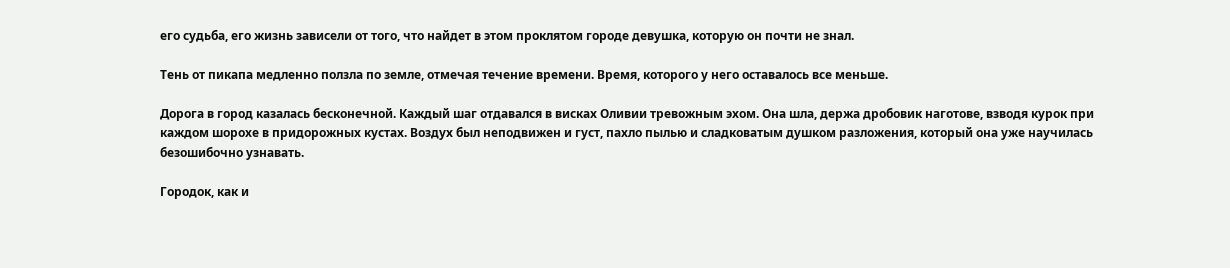его судьба, его жизнь зависели от того, что найдет в этом проклятом городе девушка, которую он почти не знал.

Тень от пикапа медленно ползла по земле, отмечая течение времени. Время, которого у него оставалось все меньше.

Дорога в город казалась бесконечной. Каждый шаг отдавался в висках Оливии тревожным эхом. Она шла, держа дробовик наготове, взводя курок при каждом шорохе в придорожных кустах. Воздух был неподвижен и густ, пахло пылью и сладковатым душком разложения, который она уже научилась безошибочно узнавать.

Городок, как и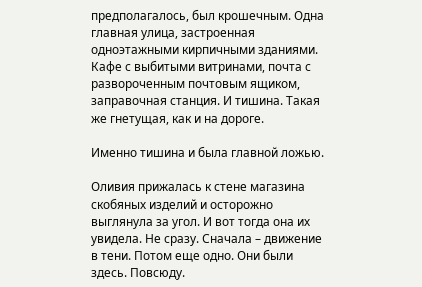предполагалось, был крошечным. Одна главная улица, застроенная одноэтажными кирпичными зданиями. Кафе с выбитыми витринами, почта с развороченным почтовым ящиком, заправочная станция. И тишина. Такая же гнетущая, как и на дороге.

Именно тишина и была главной ложью.

Оливия прижалась к стене магазина скобяных изделий и осторожно выглянула за угол. И вот тогда она их увидела. Не сразу. Сначала – движение в тени. Потом еще одно. Они были здесь. Повсюду.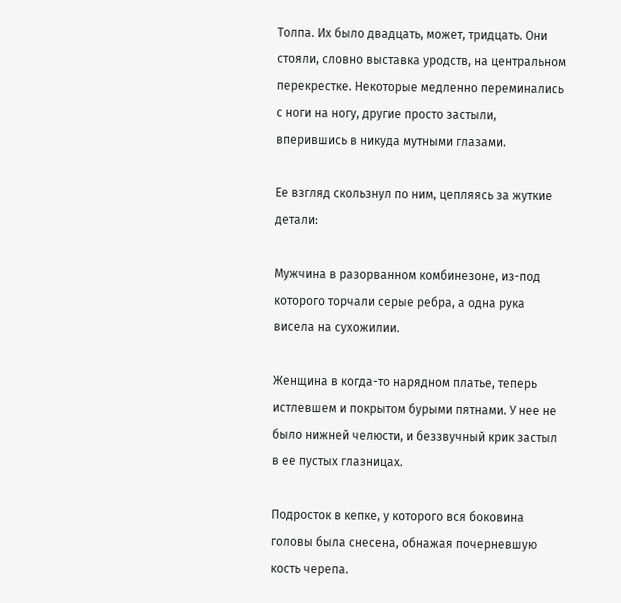Толпа. Их было двадцать, может, тридцать. Они стояли, словно выставка уродств, на центральном перекрестке. Некоторые медленно переминались с ноги на ногу, другие просто застыли, вперившись в никуда мутными глазами.

Ее взгляд скользнул по ним, цепляясь за жуткие детали:

Мужчина в разорванном комбинезоне, из-под которого торчали серые ребра, а одна рука висела на сухожилии.

Женщина в когда-то нарядном платье, теперь истлевшем и покрытом бурыми пятнами. У нее не было нижней челюсти, и беззвучный крик застыл в ее пустых глазницах.

Подросток в кепке, у которого вся боковина головы была снесена, обнажая почерневшую кость черепа.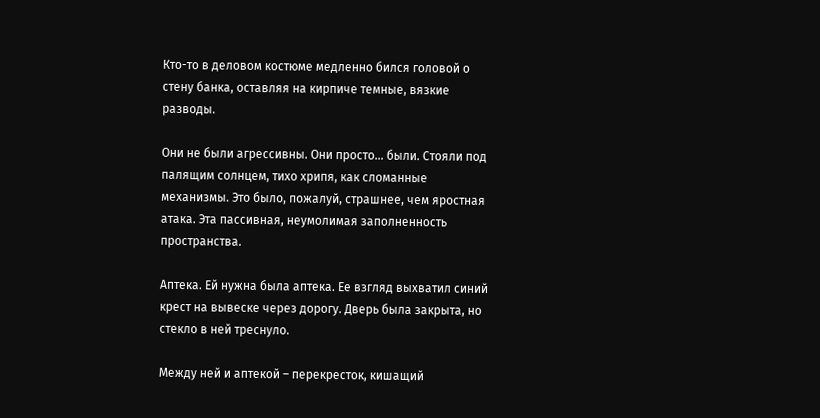Кто-то в деловом костюме медленно бился головой о стену банка, оставляя на кирпиче темные, вязкие разводы.

Они не были агрессивны. Они просто… были. Стояли под палящим солнцем, тихо хрипя, как сломанные механизмы. Это было, пожалуй, страшнее, чем яростная атака. Эта пассивная, неумолимая заполненность пространства.

Аптека. Ей нужна была аптека. Ее взгляд выхватил синий крест на вывеске через дорогу. Дверь была закрыта, но стекло в ней треснуло.

Между ней и аптекой – перекресток, кишащий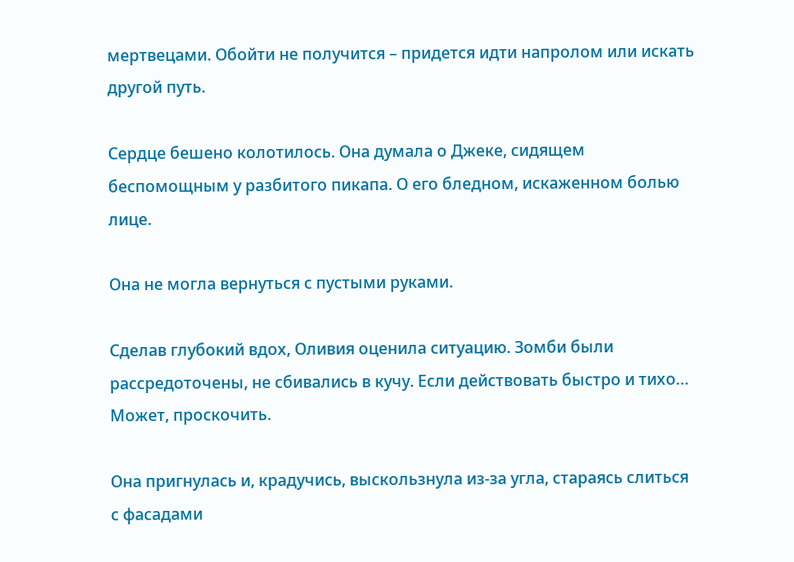мертвецами. Обойти не получится – придется идти напролом или искать другой путь.

Сердце бешено колотилось. Она думала о Джеке, сидящем беспомощным у разбитого пикапа. О его бледном, искаженном болью лице.

Она не могла вернуться с пустыми руками.

Сделав глубокий вдох, Оливия оценила ситуацию. Зомби были рассредоточены, не сбивались в кучу. Если действовать быстро и тихо… Может, проскочить.

Она пригнулась и, крадучись, выскользнула из-за угла, стараясь слиться с фасадами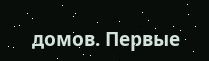домов. Первые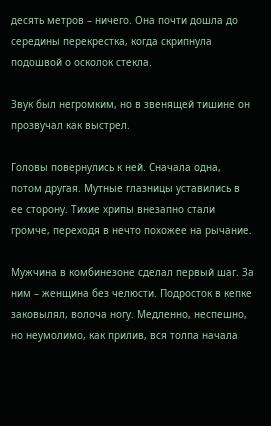десять метров – ничего. Она почти дошла до середины перекрестка, когда скрипнула подошвой о осколок стекла.

Звук был негромким, но в звенящей тишине он прозвучал как выстрел.

Головы повернулись к ней. Сначала одна, потом другая. Мутные глазницы уставились в ее сторону. Тихие хрипы внезапно стали громче, переходя в нечто похожее на рычание.

Мужчина в комбинезоне сделал первый шаг. За ним – женщина без челюсти. Подросток в кепке заковылял, волоча ногу. Медленно, неспешно, но неумолимо, как прилив, вся толпа начала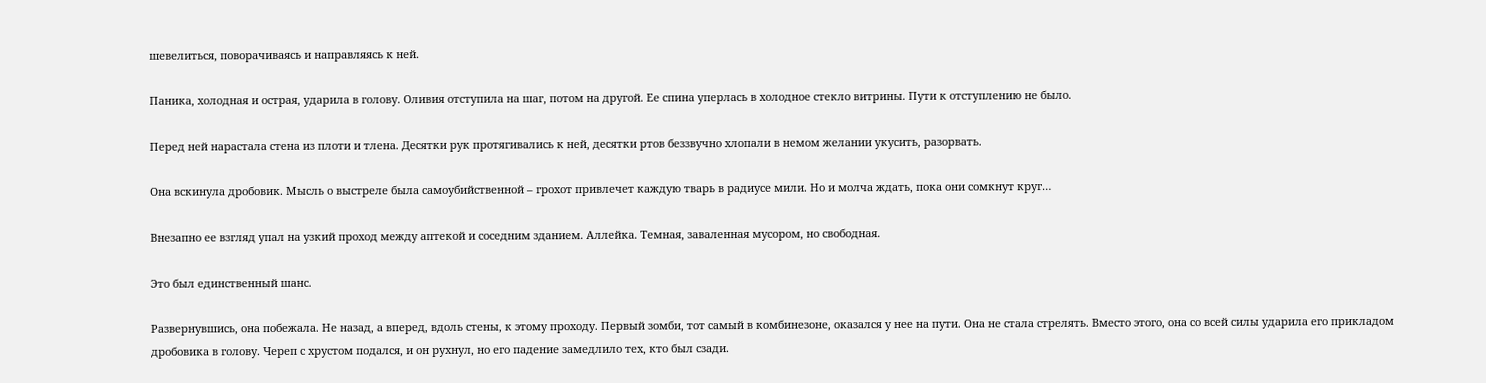шевелиться, поворачиваясь и направляясь к ней.

Паника, холодная и острая, ударила в голову. Оливия отступила на шаг, потом на другой. Ее спина уперлась в холодное стекло витрины. Пути к отступлению не было.

Перед ней нарастала стена из плоти и тлена. Десятки рук протягивались к ней, десятки ртов беззвучно хлопали в немом желании укусить, разорвать.

Она вскинула дробовик. Мысль о выстреле была самоубийственной – грохот привлечет каждую тварь в радиусе мили. Но и молча ждать, пока они сомкнут круг…

Внезапно ее взгляд упал на узкий проход между аптекой и соседним зданием. Аллейка. Темная, заваленная мусором, но свободная.

Это был единственный шанс.

Развернувшись, она побежала. Не назад, а вперед, вдоль стены, к этому проходу. Первый зомби, тот самый в комбинезоне, оказался у нее на пути. Она не стала стрелять. Вместо этого, она со всей силы ударила его прикладом дробовика в голову. Череп с хрустом подался, и он рухнул, но его падение замедлило тех, кто был сзади.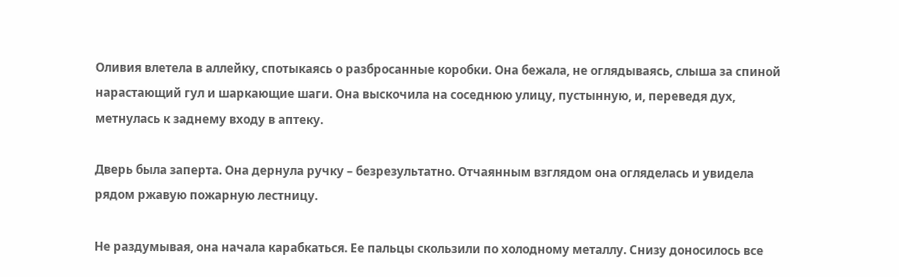Оливия влетела в аллейку, спотыкаясь о разбросанные коробки. Она бежала, не оглядываясь, слыша за спиной нарастающий гул и шаркающие шаги. Она выскочила на соседнюю улицу, пустынную, и, переведя дух, метнулась к заднему входу в аптеку.

Дверь была заперта. Она дернула ручку – безрезультатно. Отчаянным взглядом она огляделась и увидела рядом ржавую пожарную лестницу.

Не раздумывая, она начала карабкаться. Ее пальцы скользили по холодному металлу. Снизу доносилось все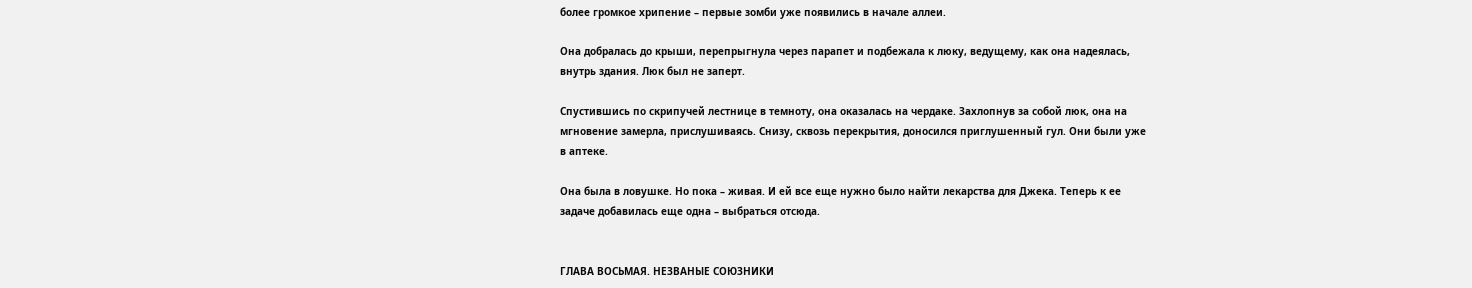более громкое хрипение – первые зомби уже появились в начале аллеи.

Она добралась до крыши, перепрыгнула через парапет и подбежала к люку, ведущему, как она надеялась, внутрь здания. Люк был не заперт.

Спустившись по скрипучей лестнице в темноту, она оказалась на чердаке. Захлопнув за собой люк, она на мгновение замерла, прислушиваясь. Снизу, сквозь перекрытия, доносился приглушенный гул. Они были уже в аптеке.

Она была в ловушке. Но пока – живая. И ей все еще нужно было найти лекарства для Джека. Теперь к ее задаче добавилась еще одна – выбраться отсюда.


ГЛАВА ВОСЬМАЯ. НЕЗВАНЫЕ СОЮЗНИКИ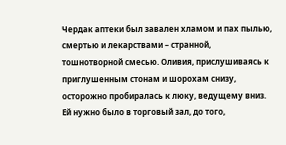Чердак аптеки был завален хламом и пах пылью, смертью и лекарствами – странной, тошнотворной смесью. Оливия, прислушиваясь к приглушенным стонам и шорохам снизу, осторожно пробиралась к люку, ведущему вниз. Ей нужно было в торговый зал, до того,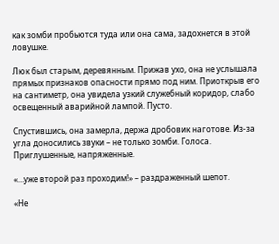как зомби пробьются туда или она сама, задохнется в этой ловушке.

Люк был старым, деревянным. Прижав ухо, она не услышала прямых признаков опасности прямо под ним. Приоткрыв его на сантиметр, она увидела узкий служебный коридор, слабо освещенный аварийной лампой. Пусто.

Спустившись, она замерла, держа дробовик наготове. Из-за угла доносились звуки – не только зомби. Голоса. Приглушенные, напряженные.

«…уже второй раз проходим!» – раздраженный шепот.

«Не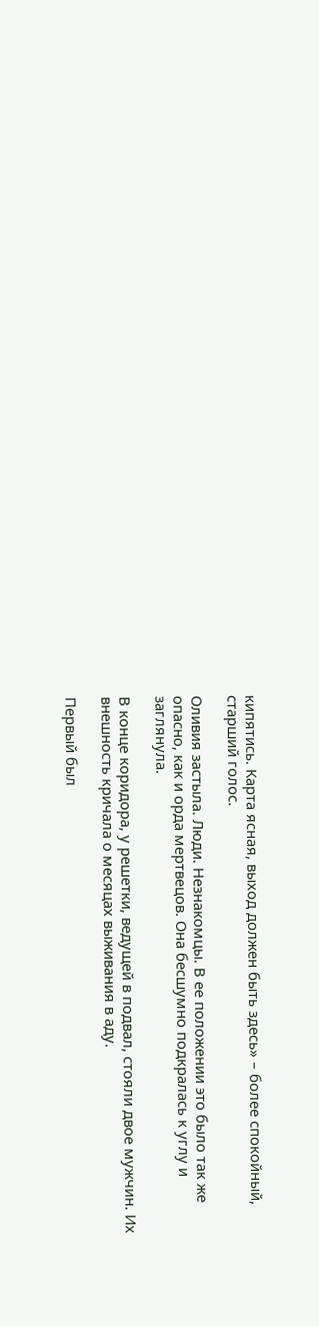кипятись. Карта ясная, выход должен быть здесь» – более спокойный, старший голос.

Оливия застыла. Люди. Незнакомцы. В ее положении это было так же опасно, как и орда мертвецов. Она бесшумно подкралась к углу и заглянула.

В конце коридора, у решетки, ведущей в подвал, стояли двое мужчин. Их внешность кричала о месяцах выживания в аду.

Первый был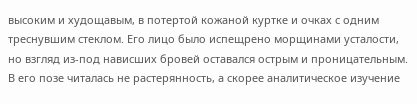высоким и худощавым, в потертой кожаной куртке и очках с одним треснувшим стеклом. Его лицо было испещрено морщинами усталости, но взгляд из-под нависших бровей оставался острым и проницательным. В его позе читалась не растерянность, а скорее аналитическое изучение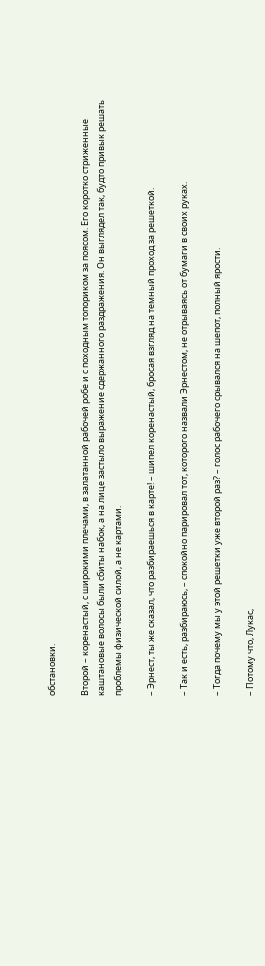обстановки.

Второй – коренастый, с широкими плечами, в залатанной рабочей робе и с походным топориком за поясом. Его коротко стриженные каштановые волосы были сбиты набок, а на лице застыло выражение сдержанного раздражения. Он выглядел так, будто привык решать проблемы физической силой, а не картами.

– Эрнест, ты же сказал, что разбираешься в карте! – шипел коренастый, бросая взгляд на темный проход за решеткой.

– Так и есть, разбираюсь, – спокойно парировал тот, которого назвали Эрнестом, не отрываясь от бумаги в своих руках.

– Тогда почему мы у этой решетки уже второй раз? – голос рабочего срывался на шепот, полный ярости.

– Потому что, Лукас,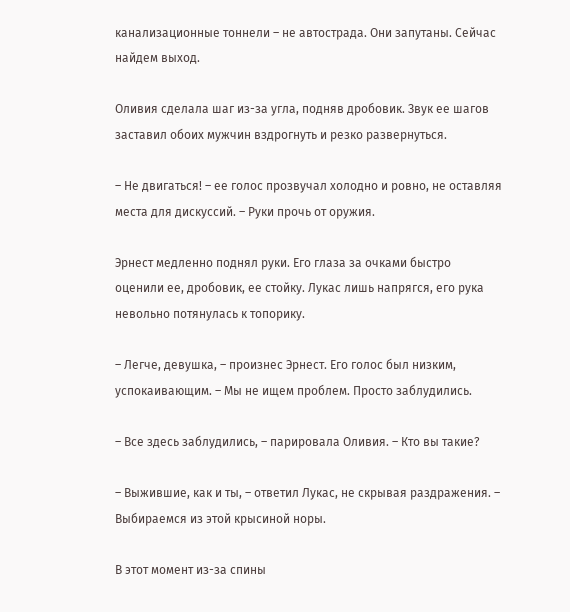канализационные тоннели – не автострада. Они запутаны. Сейчас найдем выход.

Оливия сделала шаг из-за угла, подняв дробовик. Звук ее шагов заставил обоих мужчин вздрогнуть и резко развернуться.

– Не двигаться! – ее голос прозвучал холодно и ровно, не оставляя места для дискуссий. – Руки прочь от оружия.

Эрнест медленно поднял руки. Его глаза за очками быстро оценили ее, дробовик, ее стойку. Лукас лишь напрягся, его рука невольно потянулась к топорику.

– Легче, девушка, – произнес Эрнест. Его голос был низким, успокаивающим. – Мы не ищем проблем. Просто заблудились.

– Все здесь заблудились, – парировала Оливия. – Кто вы такие?

– Выжившие, как и ты, – ответил Лукас, не скрывая раздражения. – Выбираемся из этой крысиной норы.

В этот момент из-за спины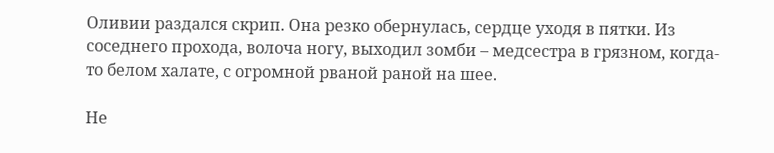Оливии раздался скрип. Она резко обернулась, сердце уходя в пятки. Из соседнего прохода, волоча ногу, выходил зомби – медсестра в грязном, когда-то белом халате, с огромной рваной раной на шее.

Не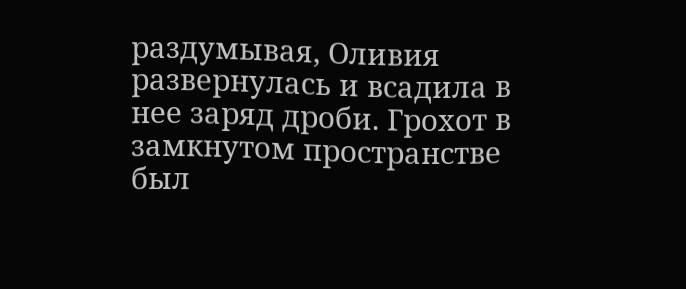раздумывая, Оливия развернулась и всадила в нее заряд дроби. Грохот в замкнутом пространстве был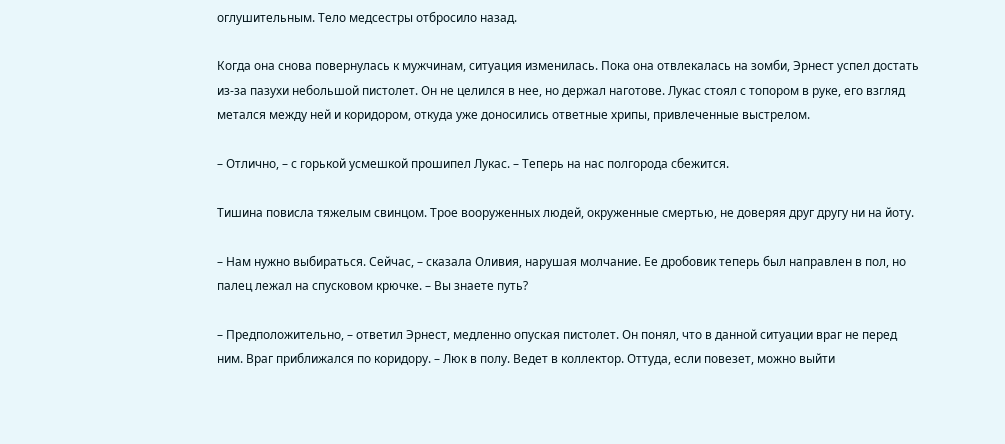оглушительным. Тело медсестры отбросило назад.

Когда она снова повернулась к мужчинам, ситуация изменилась. Пока она отвлекалась на зомби, Эрнест успел достать из-за пазухи небольшой пистолет. Он не целился в нее, но держал наготове. Лукас стоял с топором в руке, его взгляд метался между ней и коридором, откуда уже доносились ответные хрипы, привлеченные выстрелом.

– Отлично, – с горькой усмешкой прошипел Лукас. – Теперь на нас полгорода сбежится.

Тишина повисла тяжелым свинцом. Трое вооруженных людей, окруженные смертью, не доверяя друг другу ни на йоту.

– Нам нужно выбираться. Сейчас, – сказала Оливия, нарушая молчание. Ее дробовик теперь был направлен в пол, но палец лежал на спусковом крючке. – Вы знаете путь?

– Предположительно, – ответил Эрнест, медленно опуская пистолет. Он понял, что в данной ситуации враг не перед ним. Враг приближался по коридору. – Люк в полу. Ведет в коллектор. Оттуда, если повезет, можно выйти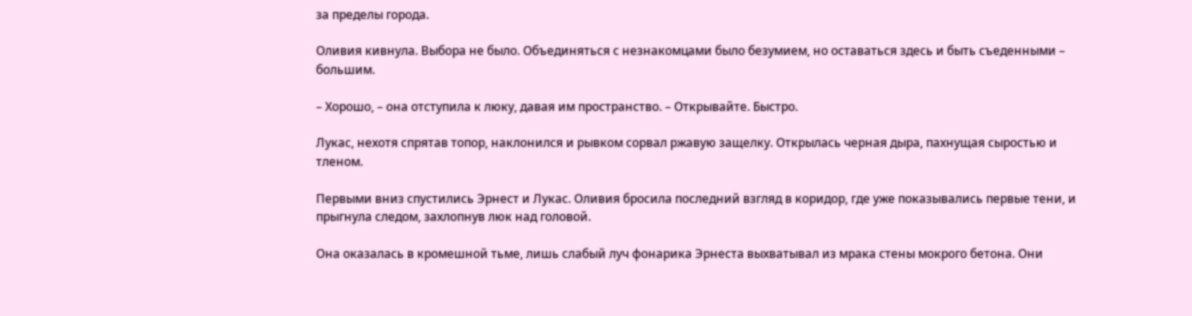за пределы города.

Оливия кивнула. Выбора не было. Объединяться с незнакомцами было безумием, но оставаться здесь и быть съеденными – большим.

– Хорошо, – она отступила к люку, давая им пространство. – Открывайте. Быстро.

Лукас, нехотя спрятав топор, наклонился и рывком сорвал ржавую защелку. Открылась черная дыра, пахнущая сыростью и тленом.

Первыми вниз спустились Эрнест и Лукас. Оливия бросила последний взгляд в коридор, где уже показывались первые тени, и прыгнула следом, захлопнув люк над головой.

Она оказалась в кромешной тьме, лишь слабый луч фонарика Эрнеста выхватывал из мрака стены мокрого бетона. Они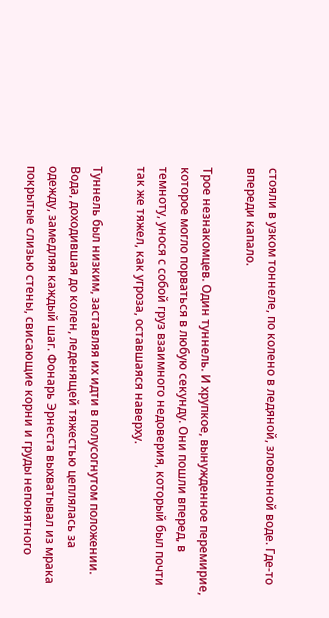стояли в узком тоннеле, по колено в ледяной, зловонной воде. Где-то впереди капало.

Трое незнакомцев. Один туннель. И хрупкое, вынужденное перемирие, которое могло порваться в любую секунду. Они пошли вперед, в темноту, унося с собой груз взаимного недоверия, который был почти так же тяжел, как угроза, оставшаяся наверху.

Туннель был низким, заставляя их идти в полусогнутом положении. Вода, доходившая до колен, леденящей тяжестью цеплялась за одежду, замедляя каждый шаг. Фонарь Эрнеста выхватывал из мрака покрытые слизью стены, свисающие корни и груды непонятного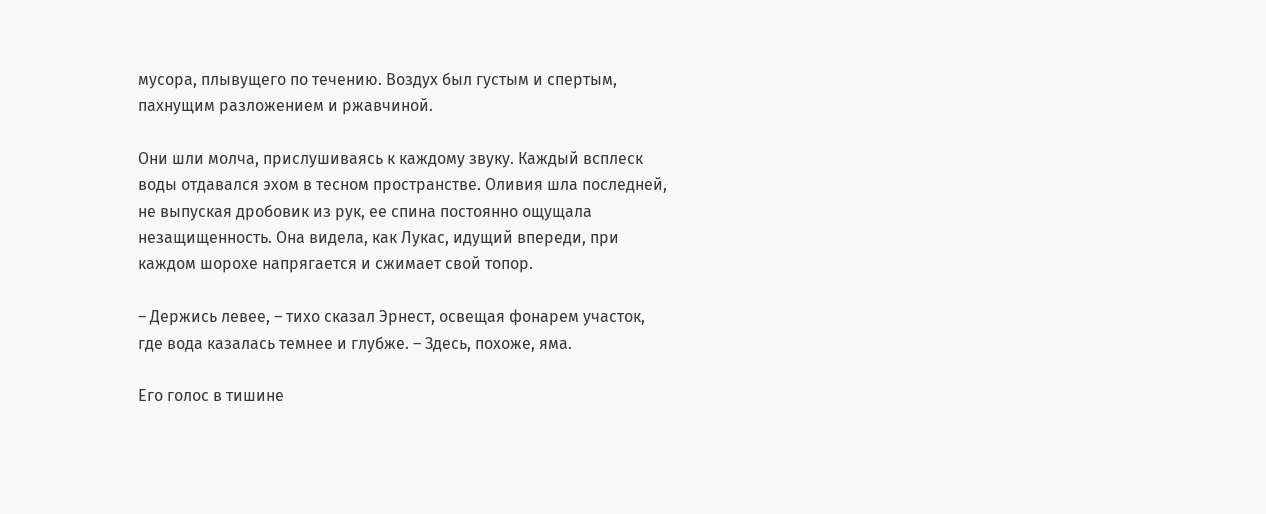мусора, плывущего по течению. Воздух был густым и спертым, пахнущим разложением и ржавчиной.

Они шли молча, прислушиваясь к каждому звуку. Каждый всплеск воды отдавался эхом в тесном пространстве. Оливия шла последней, не выпуская дробовик из рук, ее спина постоянно ощущала незащищенность. Она видела, как Лукас, идущий впереди, при каждом шорохе напрягается и сжимает свой топор.

– Держись левее, – тихо сказал Эрнест, освещая фонарем участок, где вода казалась темнее и глубже. – Здесь, похоже, яма.

Его голос в тишине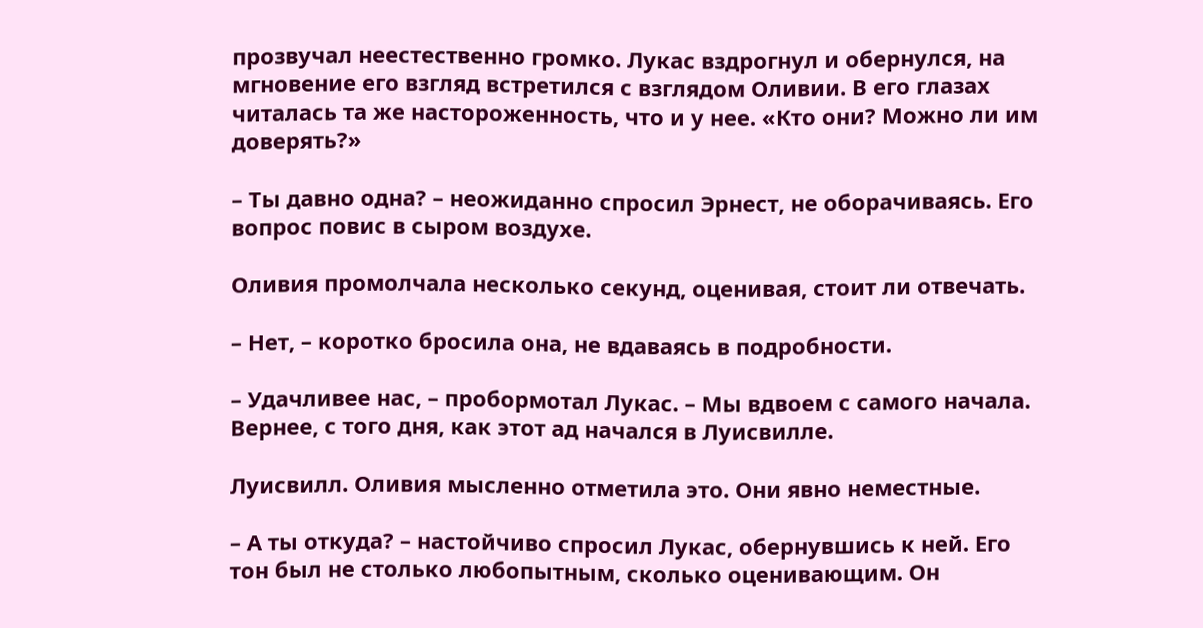прозвучал неестественно громко. Лукас вздрогнул и обернулся, на мгновение его взгляд встретился с взглядом Оливии. В его глазах читалась та же настороженность, что и у нее. «Кто они? Можно ли им доверять?»

– Ты давно одна? – неожиданно спросил Эрнест, не оборачиваясь. Его вопрос повис в сыром воздухе.

Оливия промолчала несколько секунд, оценивая, стоит ли отвечать.

– Нет, – коротко бросила она, не вдаваясь в подробности.

– Удачливее нас, – пробормотал Лукас. – Мы вдвоем с самого начала. Вернее, с того дня, как этот ад начался в Луисвилле.

Луисвилл. Оливия мысленно отметила это. Они явно неместные.

– А ты откуда? – настойчиво спросил Лукас, обернувшись к ней. Его тон был не столько любопытным, сколько оценивающим. Он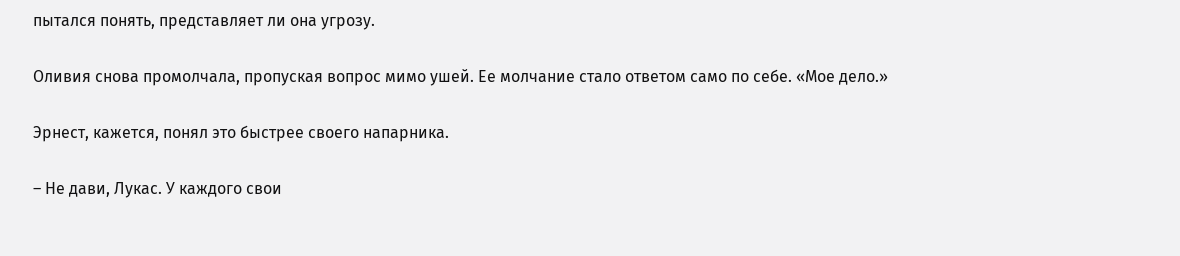пытался понять, представляет ли она угрозу.

Оливия снова промолчала, пропуская вопрос мимо ушей. Ее молчание стало ответом само по себе. «Мое дело.»

Эрнест, кажется, понял это быстрее своего напарника.

– Не дави, Лукас. У каждого свои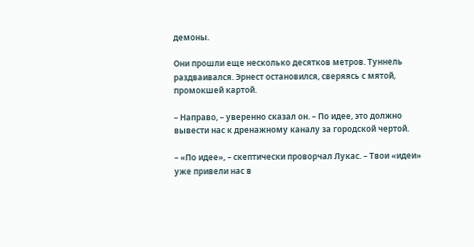демоны.

Они прошли еще несколько десятков метров. Туннель раздваивался. Эрнест остановился, сверяясь с мятой, промокшей картой.

– Направо, – уверенно сказал он. – По идее, это должно вывести нас к дренажному каналу за городской чертой.

– «По идее», – скептически проворчал Лукас. – Твои «идеи» уже привели нас в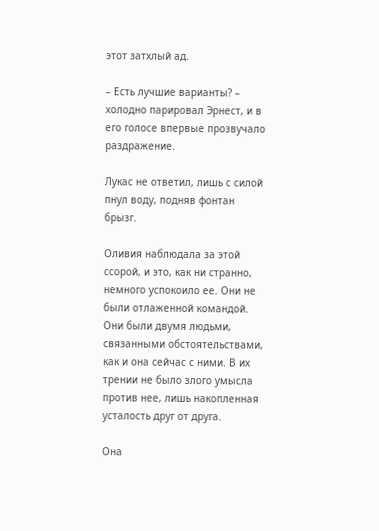этот затхлый ад.

– Есть лучшие варианты? – холодно парировал Эрнест, и в его голосе впервые прозвучало раздражение.

Лукас не ответил, лишь с силой пнул воду, подняв фонтан брызг.

Оливия наблюдала за этой ссорой, и это, как ни странно, немного успокоило ее. Они не были отлаженной командой. Они были двумя людьми, связанными обстоятельствами, как и она сейчас с ними. В их трении не было злого умысла против нее, лишь накопленная усталость друг от друга.

Она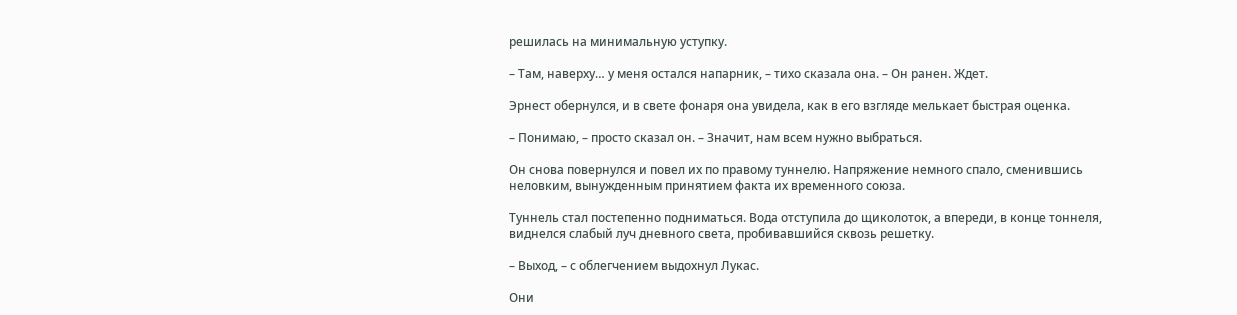решилась на минимальную уступку.

– Там, наверху… у меня остался напарник, – тихо сказала она. – Он ранен. Ждет.

Эрнест обернулся, и в свете фонаря она увидела, как в его взгляде мелькает быстрая оценка.

– Понимаю, – просто сказал он. – Значит, нам всем нужно выбраться.

Он снова повернулся и повел их по правому туннелю. Напряжение немного спало, сменившись неловким, вынужденным принятием факта их временного союза.

Туннель стал постепенно подниматься. Вода отступила до щиколоток, а впереди, в конце тоннеля, виднелся слабый луч дневного света, пробивавшийся сквозь решетку.

– Выход, – с облегчением выдохнул Лукас.

Они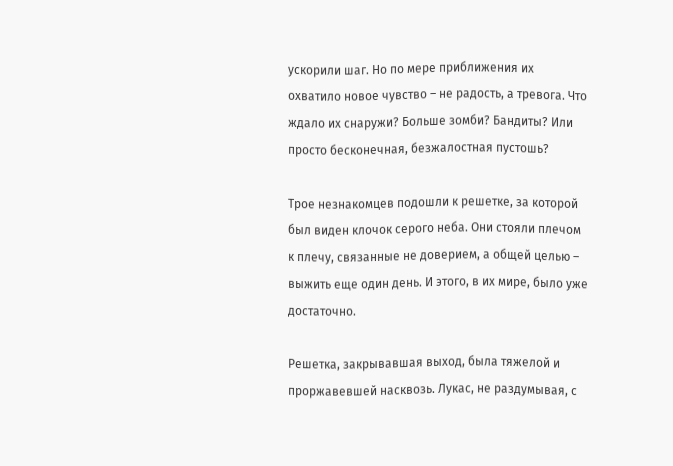ускорили шаг. Но по мере приближения их охватило новое чувство – не радость, а тревога. Что ждало их снаружи? Больше зомби? Бандиты? Или просто бесконечная, безжалостная пустошь?

Трое незнакомцев подошли к решетке, за которой был виден клочок серого неба. Они стояли плечом к плечу, связанные не доверием, а общей целью – выжить еще один день. И этого, в их мире, было уже достаточно.

Решетка, закрывавшая выход, была тяжелой и проржавевшей насквозь. Лукас, не раздумывая, с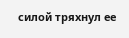силой тряхнул ее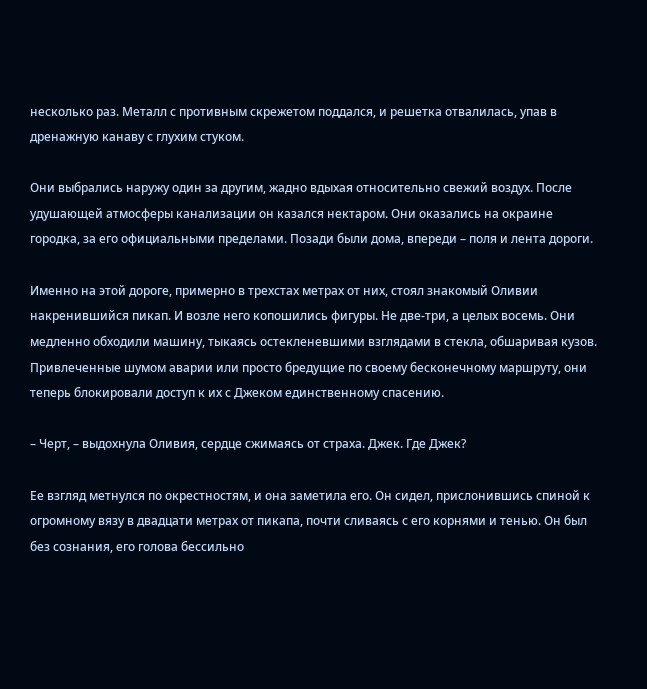несколько раз. Металл с противным скрежетом поддался, и решетка отвалилась, упав в дренажную канаву с глухим стуком.

Они выбрались наружу один за другим, жадно вдыхая относительно свежий воздух. После удушающей атмосферы канализации он казался нектаром. Они оказались на окраине городка, за его официальными пределами. Позади были дома, впереди – поля и лента дороги.

Именно на этой дороге, примерно в трехстах метрах от них, стоял знакомый Оливии накренившийся пикап. И возле него копошились фигуры. Не две-три, а целых восемь. Они медленно обходили машину, тыкаясь остекленевшими взглядами в стекла, обшаривая кузов. Привлеченные шумом аварии или просто бредущие по своему бесконечному маршруту, они теперь блокировали доступ к их с Джеком единственному спасению.

– Черт, – выдохнула Оливия, сердце сжимаясь от страха. Джек. Где Джек?

Ее взгляд метнулся по окрестностям, и она заметила его. Он сидел, прислонившись спиной к огромному вязу в двадцати метрах от пикапа, почти сливаясь с его корнями и тенью. Он был без сознания, его голова бессильно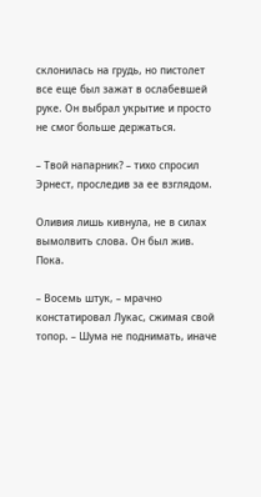склонилась на грудь, но пистолет все еще был зажат в ослабевшей руке. Он выбрал укрытие и просто не смог больше держаться.

– Твой напарник? – тихо спросил Эрнест, проследив за ее взглядом.

Оливия лишь кивнула, не в силах вымолвить слова. Он был жив. Пока.

– Восемь штук, – мрачно констатировал Лукас, сжимая свой топор. – Шума не поднимать, иначе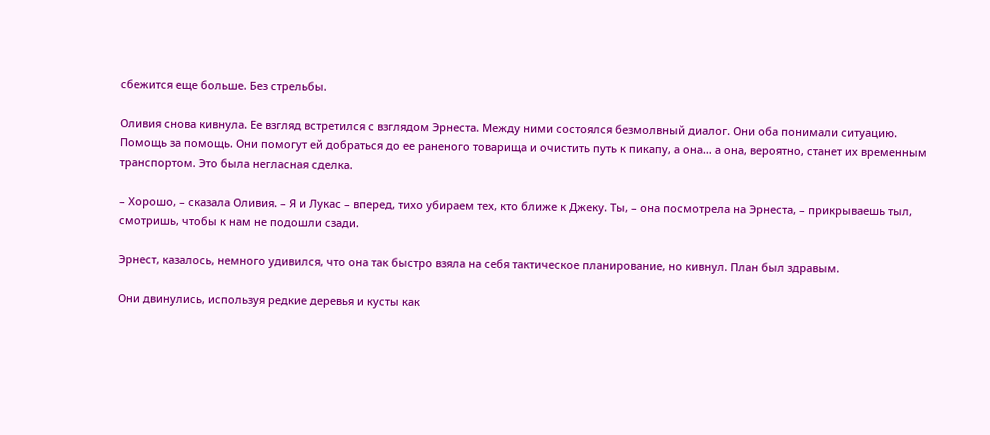сбежится еще больше. Без стрельбы.

Оливия снова кивнула. Ее взгляд встретился с взглядом Эрнеста. Между ними состоялся безмолвный диалог. Они оба понимали ситуацию. Помощь за помощь. Они помогут ей добраться до ее раненого товарища и очистить путь к пикапу, а она… а она, вероятно, станет их временным транспортом. Это была негласная сделка.

– Хорошо, – сказала Оливия. – Я и Лукас – вперед, тихо убираем тех, кто ближе к Джеку. Ты, – она посмотрела на Эрнеста, – прикрываешь тыл, смотришь, чтобы к нам не подошли сзади.

Эрнест, казалось, немного удивился, что она так быстро взяла на себя тактическое планирование, но кивнул. План был здравым.

Они двинулись, используя редкие деревья и кусты как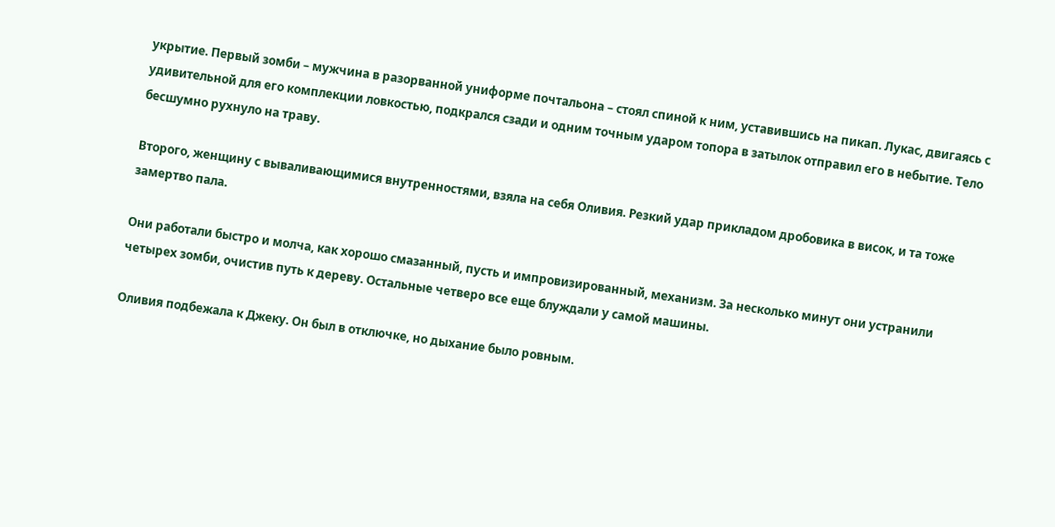укрытие. Первый зомби – мужчина в разорванной униформе почтальона – стоял спиной к ним, уставившись на пикап. Лукас, двигаясь с удивительной для его комплекции ловкостью, подкрался сзади и одним точным ударом топора в затылок отправил его в небытие. Тело бесшумно рухнуло на траву.

Второго, женщину с вываливающимися внутренностями, взяла на себя Оливия. Резкий удар прикладом дробовика в висок, и та тоже замертво пала.

Они работали быстро и молча, как хорошо смазанный, пусть и импровизированный, механизм. За несколько минут они устранили четырех зомби, очистив путь к дереву. Остальные четверо все еще блуждали у самой машины.

Оливия подбежала к Джеку. Он был в отключке, но дыхание было ровным.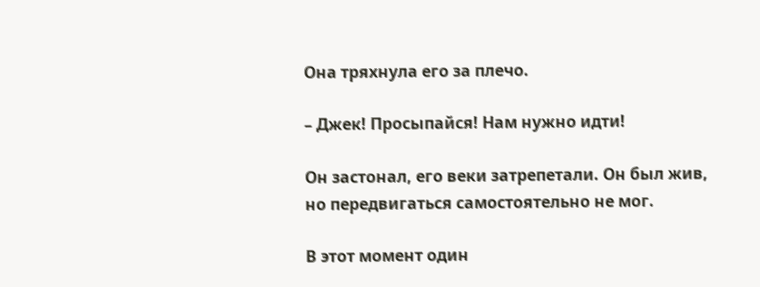Она тряхнула его за плечо.

– Джек! Просыпайся! Нам нужно идти!

Он застонал, его веки затрепетали. Он был жив, но передвигаться самостоятельно не мог.

В этот момент один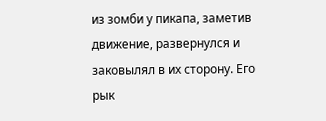из зомби у пикапа, заметив движение, развернулся и заковылял в их сторону. Его рык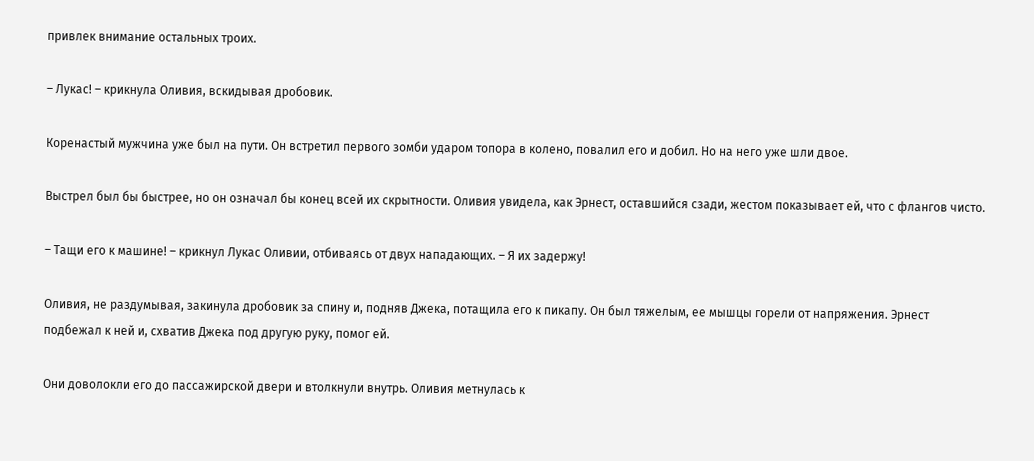привлек внимание остальных троих.

– Лукас! – крикнула Оливия, вскидывая дробовик.

Коренастый мужчина уже был на пути. Он встретил первого зомби ударом топора в колено, повалил его и добил. Но на него уже шли двое.

Выстрел был бы быстрее, но он означал бы конец всей их скрытности. Оливия увидела, как Эрнест, оставшийся сзади, жестом показывает ей, что с флангов чисто.

– Тащи его к машине! – крикнул Лукас Оливии, отбиваясь от двух нападающих. – Я их задержу!

Оливия, не раздумывая, закинула дробовик за спину и, подняв Джека, потащила его к пикапу. Он был тяжелым, ее мышцы горели от напряжения. Эрнест подбежал к ней и, схватив Джека под другую руку, помог ей.

Они доволокли его до пассажирской двери и втолкнули внутрь. Оливия метнулась к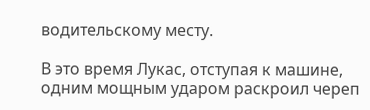водительскому месту.

В это время Лукас, отступая к машине, одним мощным ударом раскроил череп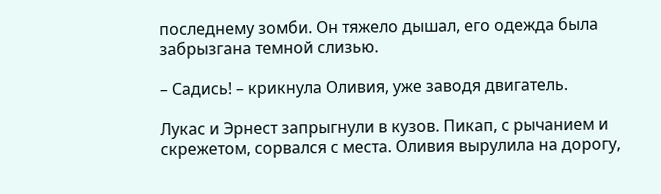последнему зомби. Он тяжело дышал, его одежда была забрызгана темной слизью.

– Садись! – крикнула Оливия, уже заводя двигатель.

Лукас и Эрнест запрыгнули в кузов. Пикап, с рычанием и скрежетом, сорвался с места. Оливия вырулила на дорогу,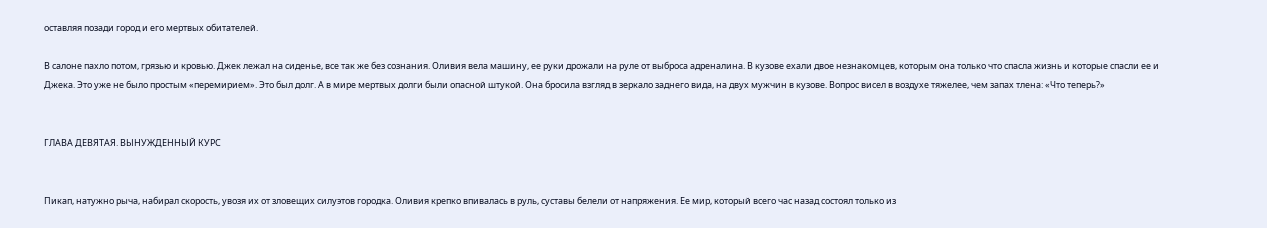оставляя позади город и его мертвых обитателей.

В салоне пахло потом, грязью и кровью. Джек лежал на сиденье, все так же без сознания. Оливия вела машину, ее руки дрожали на руле от выброса адреналина. В кузове ехали двое незнакомцев, которым она только что спасла жизнь и которые спасли ее и Джека. Это уже не было простым «перемирием». Это был долг. А в мире мертвых долги были опасной штукой. Она бросила взгляд в зеркало заднего вида, на двух мужчин в кузове. Вопрос висел в воздухе тяжелее, чем запах тлена: «Что теперь?»


ГЛАВА ДЕВЯТАЯ. ВЫНУЖДЕННЫЙ КУРС


Пикап, натужно рыча, набирал скорость, увозя их от зловещих силуэтов городка. Оливия крепко впивалась в руль, суставы белели от напряжения. Ее мир, который всего час назад состоял только из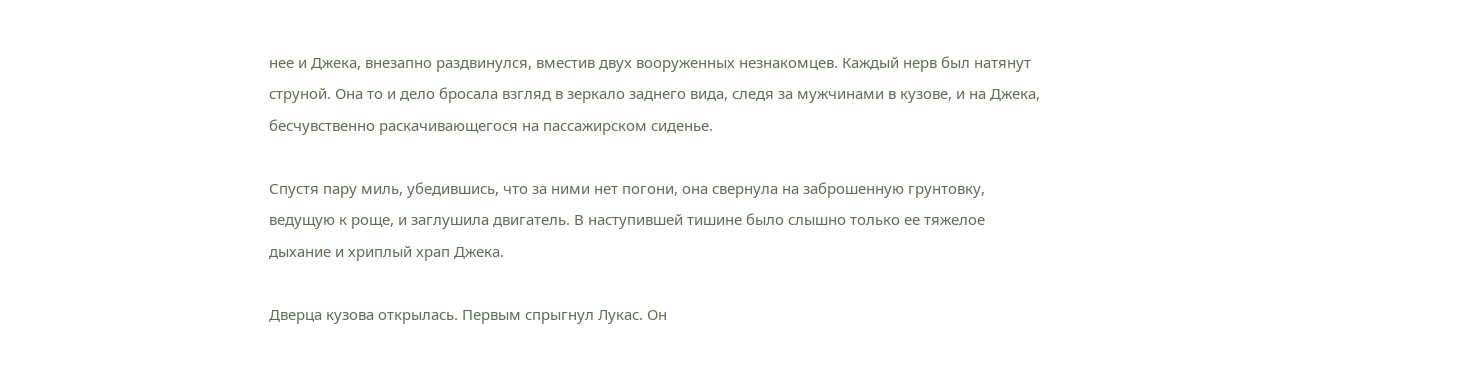нее и Джека, внезапно раздвинулся, вместив двух вооруженных незнакомцев. Каждый нерв был натянут струной. Она то и дело бросала взгляд в зеркало заднего вида, следя за мужчинами в кузове, и на Джека, бесчувственно раскачивающегося на пассажирском сиденье.

Спустя пару миль, убедившись, что за ними нет погони, она свернула на заброшенную грунтовку, ведущую к роще, и заглушила двигатель. В наступившей тишине было слышно только ее тяжелое дыхание и хриплый храп Джека.

Дверца кузова открылась. Первым спрыгнул Лукас. Он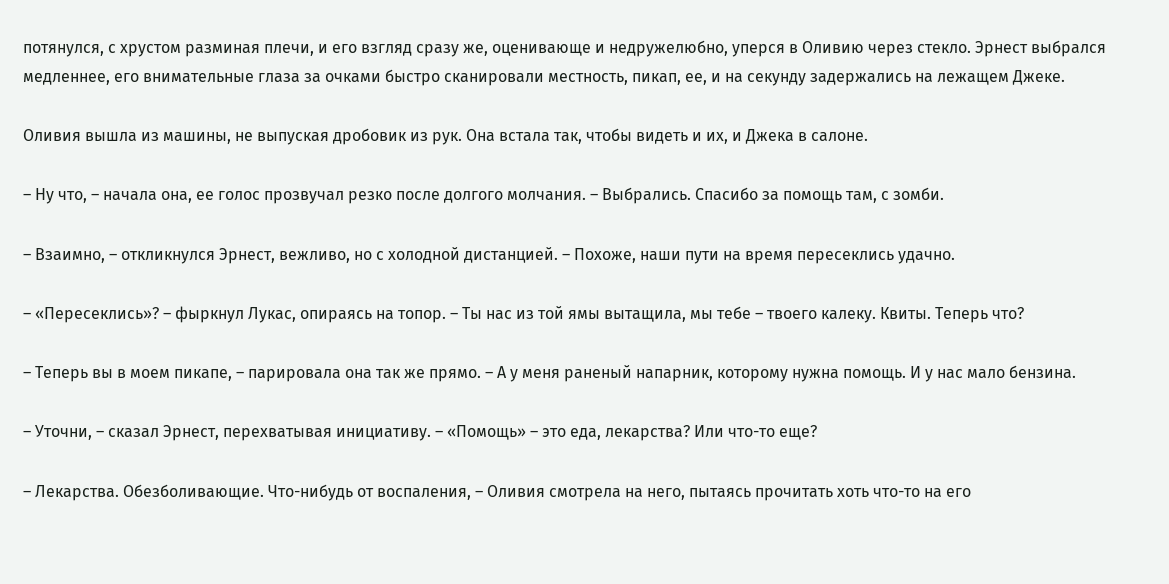потянулся, с хрустом разминая плечи, и его взгляд сразу же, оценивающе и недружелюбно, уперся в Оливию через стекло. Эрнест выбрался медленнее, его внимательные глаза за очками быстро сканировали местность, пикап, ее, и на секунду задержались на лежащем Джеке.

Оливия вышла из машины, не выпуская дробовик из рук. Она встала так, чтобы видеть и их, и Джека в салоне.

– Ну что, – начала она, ее голос прозвучал резко после долгого молчания. – Выбрались. Спасибо за помощь там, с зомби.

– Взаимно, – откликнулся Эрнест, вежливо, но с холодной дистанцией. – Похоже, наши пути на время пересеклись удачно.

– «Пересеклись»? – фыркнул Лукас, опираясь на топор. – Ты нас из той ямы вытащила, мы тебе – твоего калеку. Квиты. Теперь что?

– Теперь вы в моем пикапе, – парировала она так же прямо. – А у меня раненый напарник, которому нужна помощь. И у нас мало бензина.

– Уточни, – сказал Эрнест, перехватывая инициативу. – «Помощь» – это еда, лекарства? Или что-то еще?

– Лекарства. Обезболивающие. Что-нибудь от воспаления, – Оливия смотрела на него, пытаясь прочитать хоть что-то на его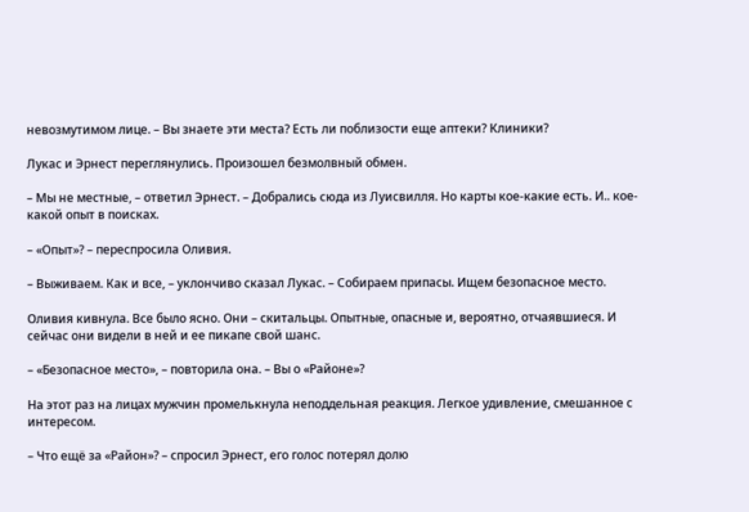невозмутимом лице. – Вы знаете эти места? Есть ли поблизости еще аптеки? Клиники?

Лукас и Эрнест переглянулись. Произошел безмолвный обмен.

– Мы не местные, – ответил Эрнест. – Добрались сюда из Луисвилля. Но карты кое-какие есть. И.. кое-какой опыт в поисках.

– «Опыт»? – переспросила Оливия.

– Выживаем. Как и все, – уклончиво сказал Лукас. – Собираем припасы. Ищем безопасное место.

Оливия кивнула. Все было ясно. Они – скитальцы. Опытные, опасные и, вероятно, отчаявшиеся. И сейчас они видели в ней и ее пикапе свой шанс.

– «Безопасное место», – повторила она. – Вы о «Районе»?

На этот раз на лицах мужчин промелькнула неподдельная реакция. Легкое удивление, смешанное с интересом.

– Что ещё за «Район»? – спросил Эрнест, его голос потерял долю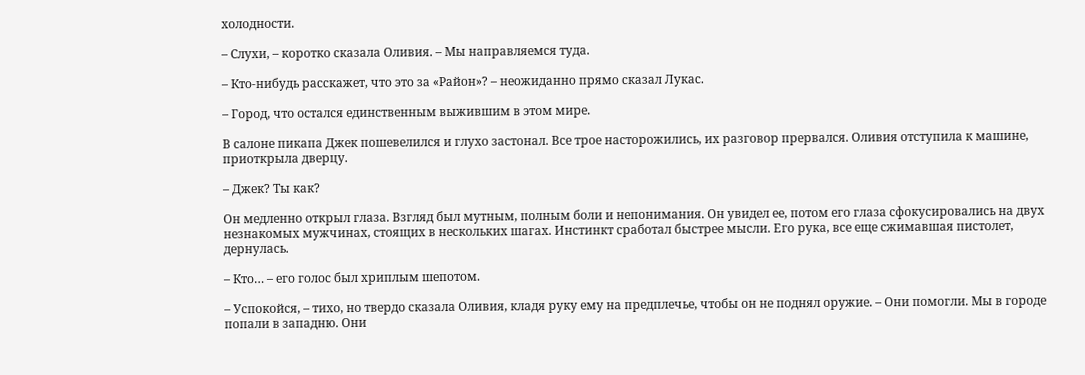холодности.

– Слухи, – коротко сказала Оливия. – Мы направляемся туда.

– Кто-нибудь расскажет, что это за «Район»? – неожиданно прямо сказал Лукас.

– Город, что остался единственным выжившим в этом мире.

В салоне пикапа Джек пошевелился и глухо застонал. Все трое насторожились, их разговор прервался. Оливия отступила к машине, приоткрыла дверцу.

– Джек? Ты как?

Он медленно открыл глаза. Взгляд был мутным, полным боли и непонимания. Он увидел ее, потом его глаза сфокусировались на двух незнакомых мужчинах, стоящих в нескольких шагах. Инстинкт сработал быстрее мысли. Его рука, все еще сжимавшая пистолет, дернулась.

– Кто… – его голос был хриплым шепотом.

– Успокойся, – тихо, но твердо сказала Оливия, кладя руку ему на предплечье, чтобы он не поднял оружие. – Они помогли. Мы в городе попали в западню. Они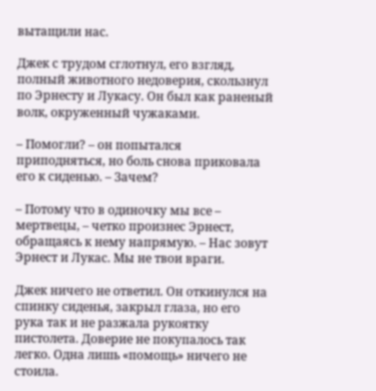вытащили нас.

Джек с трудом сглотнул, его взгляд, полный животного недоверия, скользнул по Эрнесту и Лукасу. Он был как раненый волк, окруженный чужаками.

– Помогли? – он попытался приподняться, но боль снова приковала его к сиденью. – Зачем?

– Потому что в одиночку мы все – мертвецы, – четко произнес Эрнест, обращаясь к нему напрямую. – Нас зовут Эрнест и Лукас. Мы не твои враги.

Джек ничего не ответил. Он откинулся на спинку сиденья, закрыл глаза, но его рука так и не разжала рукоятку пистолета. Доверие не покупалось так легко. Одна лишь «помощь» ничего не стоила.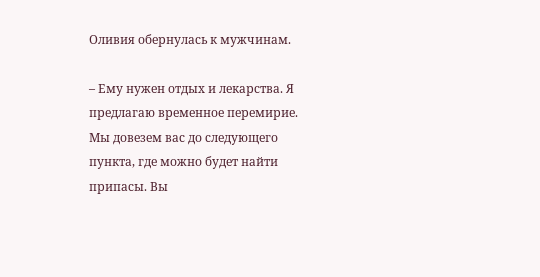Оливия обернулась к мужчинам.

– Ему нужен отдых и лекарства. Я предлагаю временное перемирие. Мы довезем вас до следующего пункта, где можно будет найти припасы. Вы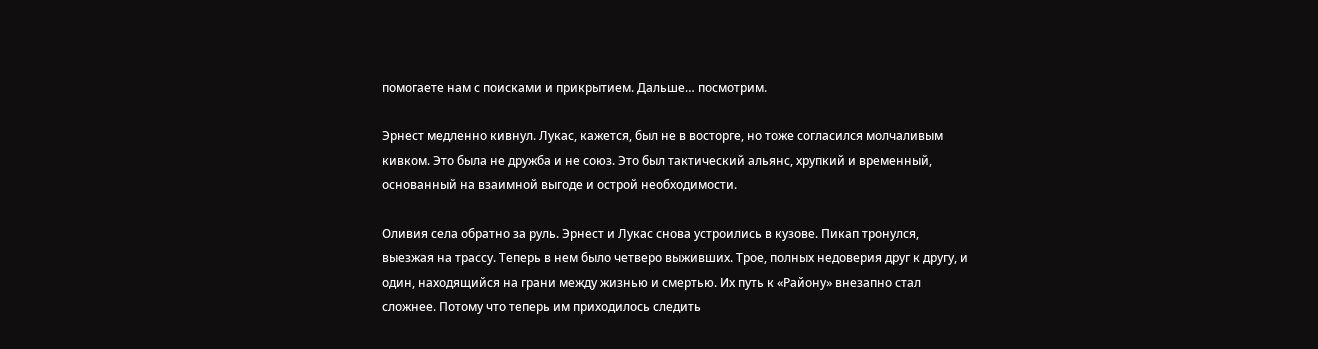помогаете нам с поисками и прикрытием. Дальше… посмотрим.

Эрнест медленно кивнул. Лукас, кажется, был не в восторге, но тоже согласился молчаливым кивком. Это была не дружба и не союз. Это был тактический альянс, хрупкий и временный, основанный на взаимной выгоде и острой необходимости.

Оливия села обратно за руль. Эрнест и Лукас снова устроились в кузове. Пикап тронулся, выезжая на трассу. Теперь в нем было четверо выживших. Трое, полных недоверия друг к другу, и один, находящийся на грани между жизнью и смертью. Их путь к «Району» внезапно стал сложнее. Потому что теперь им приходилось следить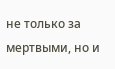не только за мертвыми, но и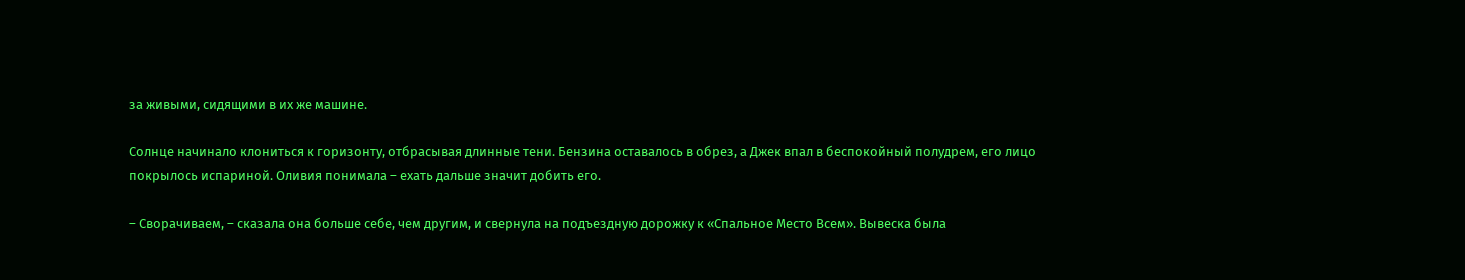за живыми, сидящими в их же машине.

Солнце начинало клониться к горизонту, отбрасывая длинные тени. Бензина оставалось в обрез, а Джек впал в беспокойный полудрем, его лицо покрылось испариной. Оливия понимала – ехать дальше значит добить его.

– Сворачиваем, – сказала она больше себе, чем другим, и свернула на подъездную дорожку к «Спальное Место Всем». Вывеска была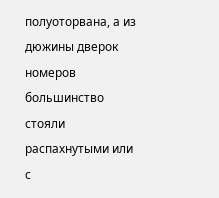полуоторвана, а из дюжины дверок номеров большинство стояли распахнутыми или с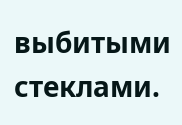выбитыми стеклами.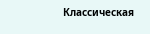Классическая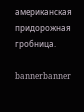американская придорожная гробница.

bannerbanner